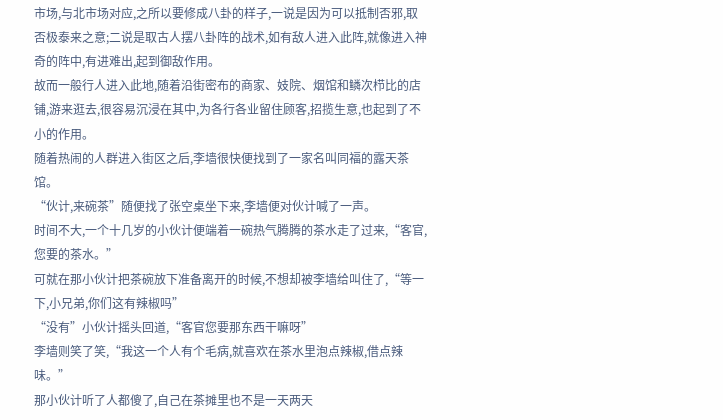市场,与北市场对应,之所以要修成八卦的样子,一说是因为可以抵制否邪,取否极泰来之意;二说是取古人摆八卦阵的战术,如有敌人进入此阵,就像进入神奇的阵中,有进难出,起到御敌作用。
故而一般行人进入此地,随着沿街密布的商家、妓院、烟馆和鳞次栉比的店铺,游来逛去,很容易沉浸在其中,为各行各业留住顾客,招揽生意,也起到了不小的作用。
随着热闹的人群进入街区之后,李墙很快便找到了一家名叫同福的露天茶馆。
“伙计,来碗茶”随便找了张空桌坐下来,李墙便对伙计喊了一声。
时间不大,一个十几岁的小伙计便端着一碗热气腾腾的茶水走了过来,“客官,您要的茶水。”
可就在那小伙计把茶碗放下准备离开的时候,不想却被李墙给叫住了,“等一下,小兄弟,你们这有辣椒吗”
“没有”小伙计摇头回道,“客官您要那东西干嘛呀”
李墙则笑了笑,“我这一个人有个毛病,就喜欢在茶水里泡点辣椒,借点辣味。”
那小伙计听了人都傻了,自己在茶摊里也不是一天两天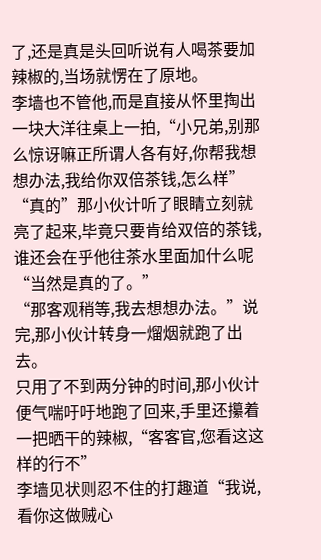了,还是真是头回听说有人喝茶要加辣椒的,当场就愣在了原地。
李墙也不管他,而是直接从怀里掏出一块大洋往桌上一拍,“小兄弟,别那么惊讶嘛正所谓人各有好,你帮我想想办法,我给你双倍茶钱,怎么样”
“真的”那小伙计听了眼睛立刻就亮了起来,毕竟只要肯给双倍的茶钱,谁还会在乎他往茶水里面加什么呢
“当然是真的了。”
“那客观稍等,我去想想办法。”说完,那小伙计转身一熘烟就跑了出去。
只用了不到两分钟的时间,那小伙计便气喘吁吁地跑了回来,手里还攥着一把晒干的辣椒,“客客官,您看这这样的行不”
李墙见状则忍不住的打趣道“我说,看你这做贼心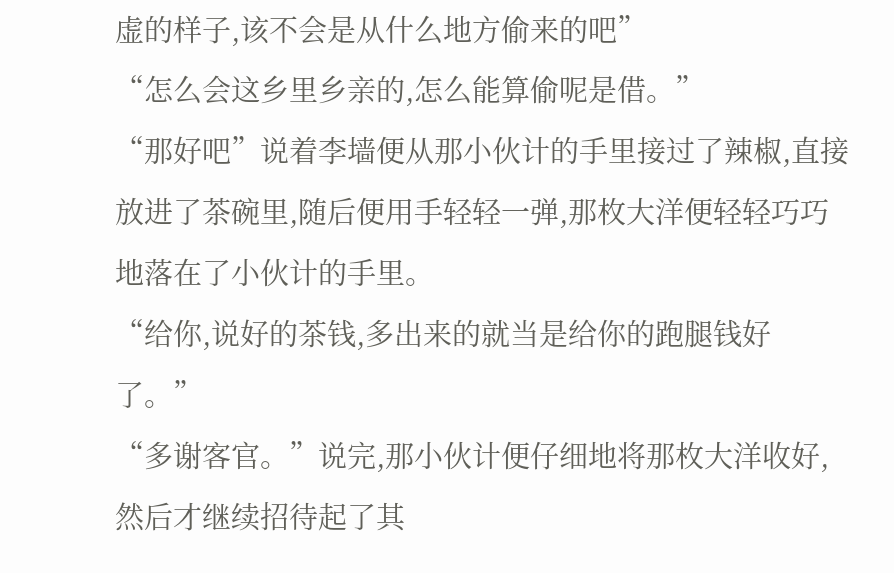虚的样子,该不会是从什么地方偷来的吧”
“怎么会这乡里乡亲的,怎么能算偷呢是借。”
“那好吧”说着李墙便从那小伙计的手里接过了辣椒,直接放进了茶碗里,随后便用手轻轻一弹,那枚大洋便轻轻巧巧地落在了小伙计的手里。
“给你,说好的茶钱,多出来的就当是给你的跑腿钱好了。”
“多谢客官。”说完,那小伙计便仔细地将那枚大洋收好,然后才继续招待起了其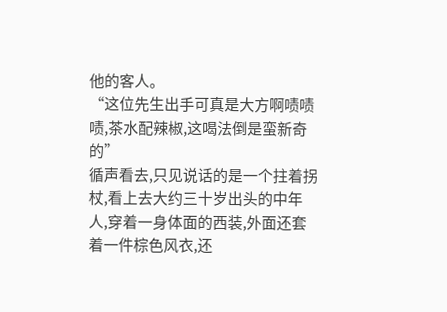他的客人。
“这位先生出手可真是大方啊啧啧啧,茶水配辣椒,这喝法倒是蛮新奇的”
循声看去,只见说话的是一个拄着拐杖,看上去大约三十岁出头的中年人,穿着一身体面的西装,外面还套着一件棕色风衣,还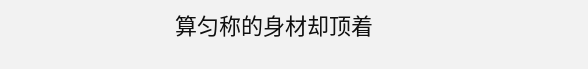算匀称的身材却顶着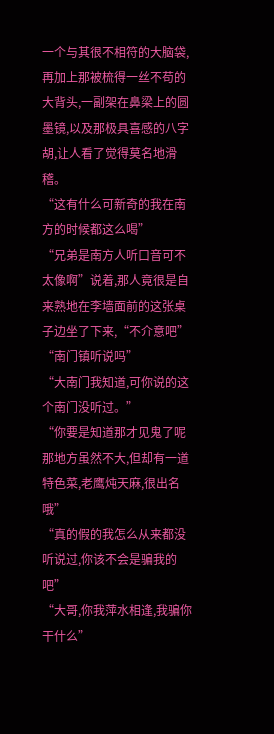一个与其很不相符的大脑袋,再加上那被梳得一丝不苟的大背头,一副架在鼻梁上的圆墨镜,以及那极具喜感的八字胡,让人看了觉得莫名地滑稽。
“这有什么可新奇的我在南方的时候都这么喝”
“兄弟是南方人听口音可不太像啊”说着,那人竟很是自来熟地在李墙面前的这张桌子边坐了下来,“不介意吧”
“南门镇听说吗”
“大南门我知道,可你说的这个南门没听过。”
“你要是知道那才见鬼了呢那地方虽然不大,但却有一道特色菜,老鹰炖天麻,很出名哦”
“真的假的我怎么从来都没听说过,你该不会是骗我的吧”
“大哥,你我萍水相逢,我骗你干什么”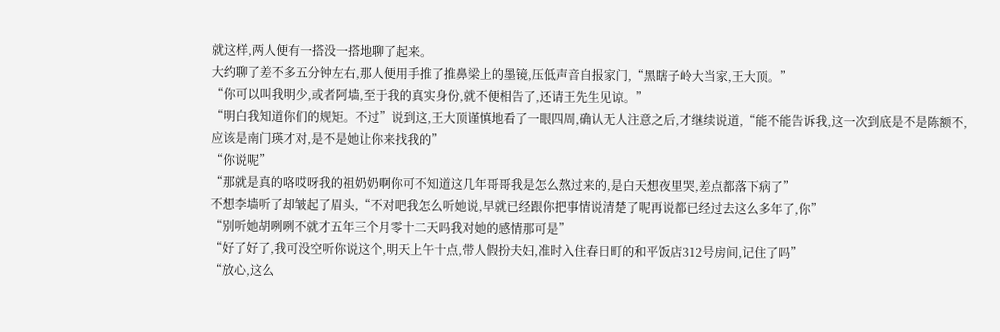就这样,两人便有一搭没一搭地聊了起来。
大约聊了差不多五分钟左右,那人便用手推了推鼻梁上的墨镜,压低声音自报家门,“黑瞎子岭大当家,王大顶。”
“你可以叫我明少,或者阿墙,至于我的真实身份,就不便相告了,还请王先生见谅。”
“明白我知道你们的规矩。不过”说到这,王大顶谨慎地看了一眼四周,确认无人注意之后,才继续说道,“能不能告诉我,这一次到底是不是陈额不,应该是南门瑛才对,是不是她让你来找我的”
“你说呢”
“那就是真的咯哎呀我的祖奶奶啊你可不知道这几年哥哥我是怎么熬过来的,是白天想夜里哭,差点都落下病了”
不想李墙听了却皱起了眉头,“不对吧我怎么听她说,早就已经跟你把事情说清楚了呢再说都已经过去这么多年了,你”
“别听她胡咧咧不就才五年三个月零十二天吗我对她的感情那可是”
“好了好了,我可没空听你说这个,明天上午十点,带人假扮夫妇,准时入住春日町的和平饭店312号房间,记住了吗”
“放心,这么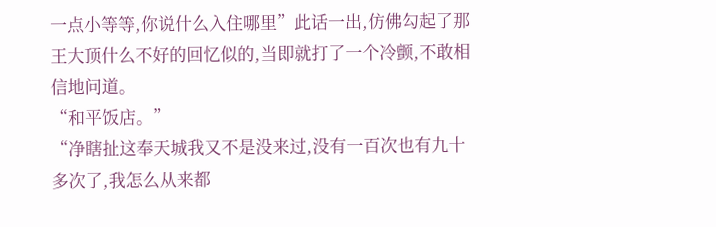一点小等等,你说什么入住哪里”此话一出,仿佛勾起了那王大顶什么不好的回忆似的,当即就打了一个冷颤,不敢相信地问道。
“和平饭店。”
“净瞎扯这奉天城我又不是没来过,没有一百次也有九十多次了,我怎么从来都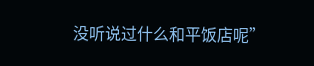没听说过什么和平饭店呢”